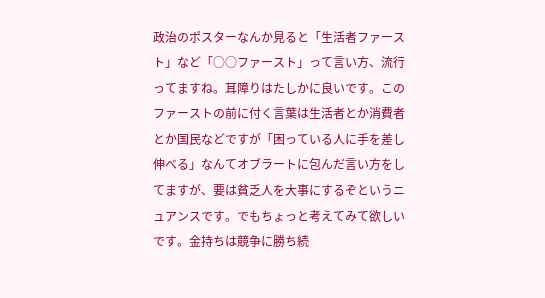政治のポスターなんか見ると「生活者ファースト」など「○○ファースト」って言い方、流行ってますね。耳障りはたしかに良いです。このファーストの前に付く言葉は生活者とか消費者とか国民などですが「困っている人に手を差し伸べる」なんてオブラートに包んだ言い方をしてますが、要は貧乏人を大事にするぞというニュアンスです。でもちょっと考えてみて欲しいです。金持ちは競争に勝ち続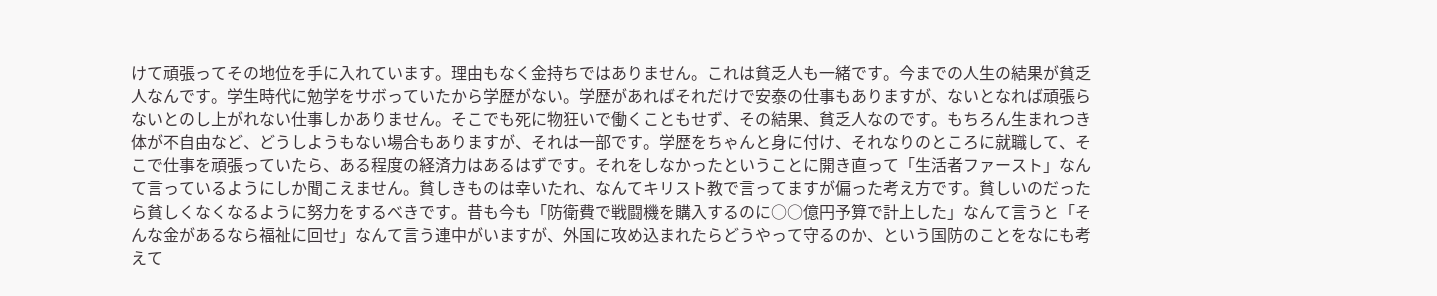けて頑張ってその地位を手に入れています。理由もなく金持ちではありません。これは貧乏人も一緒です。今までの人生の結果が貧乏人なんです。学生時代に勉学をサボっていたから学歴がない。学歴があればそれだけで安泰の仕事もありますが、ないとなれば頑張らないとのし上がれない仕事しかありません。そこでも死に物狂いで働くこともせず、その結果、貧乏人なのです。もちろん生まれつき体が不自由など、どうしようもない場合もありますが、それは一部です。学歴をちゃんと身に付け、それなりのところに就職して、そこで仕事を頑張っていたら、ある程度の経済力はあるはずです。それをしなかったということに開き直って「生活者ファースト」なんて言っているようにしか聞こえません。貧しきものは幸いたれ、なんてキリスト教で言ってますが偏った考え方です。貧しいのだったら貧しくなくなるように努力をするべきです。昔も今も「防衛費で戦闘機を購入するのに○○億円予算で計上した」なんて言うと「そんな金があるなら福祉に回せ」なんて言う連中がいますが、外国に攻め込まれたらどうやって守るのか、という国防のことをなにも考えて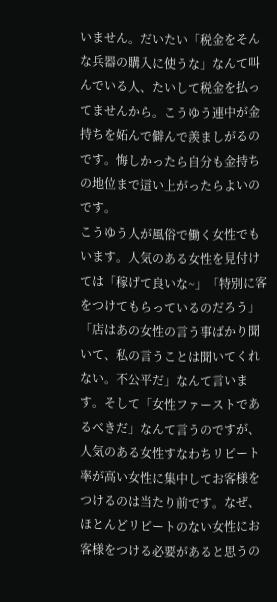いません。だいたい「税金をそんな兵器の購入に使うな」なんて叫んでいる人、たいして税金を払ってませんから。こうゆう連中が金持ちを妬んで僻んで羨ましがるのです。悔しかったら自分も金持ちの地位まで這い上がったらよいのです。
こうゆう人が風俗で働く女性でもいます。人気のある女性を見付けては「稼げて良いな~」「特別に客をつけてもらっているのだろう」「店はあの女性の言う事ばかり聞いて、私の言うことは聞いてくれない。不公平だ」なんて言います。そして「女性ファーストであるべきだ」なんて言うのですが、人気のある女性すなわちリピート率が高い女性に集中してお客様をつけるのは当たり前です。なぜ、ほとんどリピートのない女性にお客様をつける必要があると思うの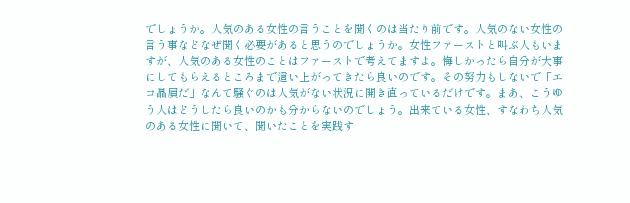でしょうか。人気のある女性の言うことを聞くのは当たり前です。人気のない女性の言う事などなぜ聞く必要があると思うのでしょうか。女性ファーストと叫ぶ人もいますが、人気のある女性のことはファーストで考えてますよ。悔しかったら自分が大事にしてもらえるところまで這い上がってきたら良いのです。その努力もしないで「エコ贔屓だ」なんて騒ぐのは人気がない状況に開き直っているだけです。まあ、こうゆう人はどうしたら良いのかも分からないのでしょう。出来ている女性、すなわち人気のある女性に聞いて、聞いたことを実践す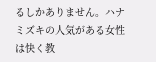るしかありません。ハナミズキの人気がある女性は快く教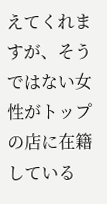えてくれますが、そうではない女性がトップの店に在籍している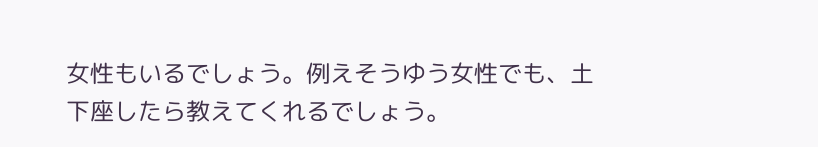女性もいるでしょう。例えそうゆう女性でも、土下座したら教えてくれるでしょう。